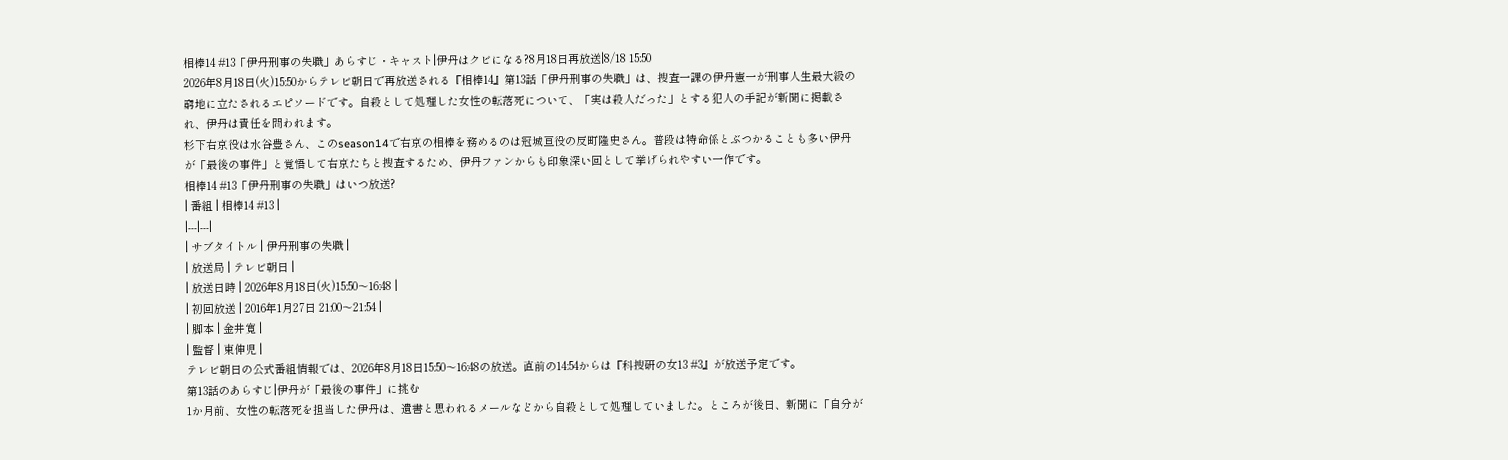相棒14 #13「伊丹刑事の失職」あらすじ・キャスト|伊丹はクビになる?8月18日再放送|8/18 15:50
2026年8月18日(火)15:50からテレビ朝日で再放送される『相棒14』第13話「伊丹刑事の失職」は、捜査一課の伊丹憲一が刑事人生最大級の窮地に立たされるエピソードです。自殺として処理した女性の転落死について、「実は殺人だった」とする犯人の手記が新聞に掲載され、伊丹は責任を問われます。
杉下右京役は水谷豊さん、このseason14で右京の相棒を務めるのは冠城亘役の反町隆史さん。普段は特命係とぶつかることも多い伊丹が「最後の事件」と覚悟して右京たちと捜査するため、伊丹ファンからも印象深い回として挙げられやすい一作です。
相棒14 #13「伊丹刑事の失職」はいつ放送?
| 番組 | 相棒14 #13 |
|---|---|
| サブタイトル | 伊丹刑事の失職 |
| 放送局 | テレビ朝日 |
| 放送日時 | 2026年8月18日(火)15:50〜16:48 |
| 初回放送 | 2016年1月27日 21:00〜21:54 |
| 脚本 | 金井寛 |
| 監督 | 東伸児 |
テレビ朝日の公式番組情報では、2026年8月18日15:50〜16:48の放送。直前の14:54からは『科捜研の女13 #3』が放送予定です。
第13話のあらすじ|伊丹が「最後の事件」に挑む
1か月前、女性の転落死を担当した伊丹は、遺書と思われるメールなどから自殺として処理していました。ところが後日、新聞に「自分が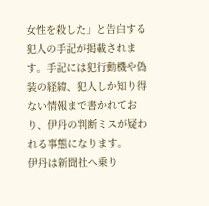女性を殺した」と告白する犯人の手記が掲載されます。手記には犯行動機や偽装の経緯、犯人しか知り得ない情報まで書かれており、伊丹の判断ミスが疑われる事態になります。
伊丹は新聞社へ乗り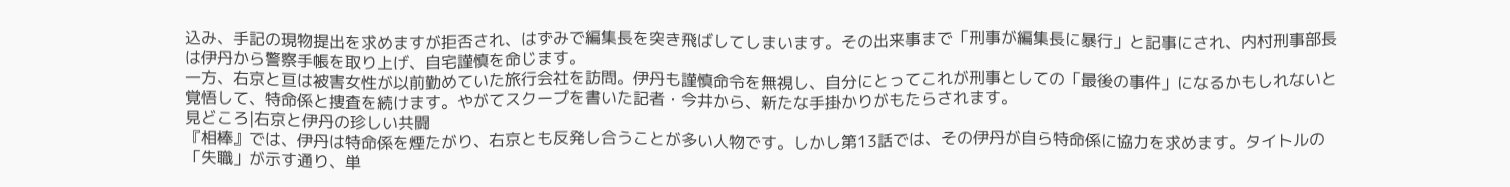込み、手記の現物提出を求めますが拒否され、はずみで編集長を突き飛ばしてしまいます。その出来事まで「刑事が編集長に暴行」と記事にされ、内村刑事部長は伊丹から警察手帳を取り上げ、自宅謹慎を命じます。
一方、右京と亘は被害女性が以前勤めていた旅行会社を訪問。伊丹も謹慎命令を無視し、自分にとってこれが刑事としての「最後の事件」になるかもしれないと覚悟して、特命係と捜査を続けます。やがてスクープを書いた記者・今井から、新たな手掛かりがもたらされます。
見どころ|右京と伊丹の珍しい共闘
『相棒』では、伊丹は特命係を煙たがり、右京とも反発し合うことが多い人物です。しかし第13話では、その伊丹が自ら特命係に協力を求めます。タイトルの「失職」が示す通り、単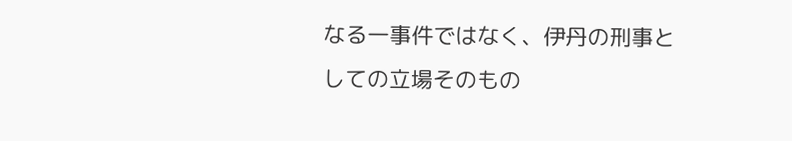なる一事件ではなく、伊丹の刑事としての立場そのもの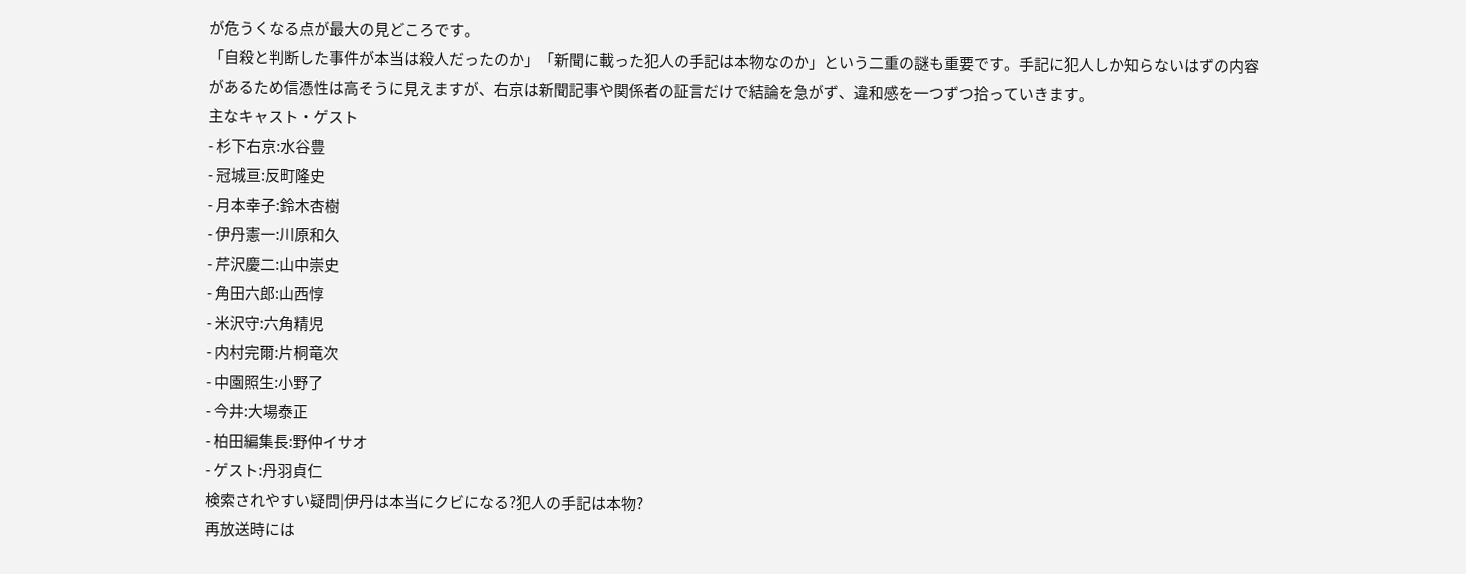が危うくなる点が最大の見どころです。
「自殺と判断した事件が本当は殺人だったのか」「新聞に載った犯人の手記は本物なのか」という二重の謎も重要です。手記に犯人しか知らないはずの内容があるため信憑性は高そうに見えますが、右京は新聞記事や関係者の証言だけで結論を急がず、違和感を一つずつ拾っていきます。
主なキャスト・ゲスト
- 杉下右京:水谷豊
- 冠城亘:反町隆史
- 月本幸子:鈴木杏樹
- 伊丹憲一:川原和久
- 芹沢慶二:山中崇史
- 角田六郎:山西惇
- 米沢守:六角精児
- 内村完爾:片桐竜次
- 中園照生:小野了
- 今井:大場泰正
- 柏田編集長:野仲イサオ
- ゲスト:丹羽貞仁
検索されやすい疑問|伊丹は本当にクビになる?犯人の手記は本物?
再放送時には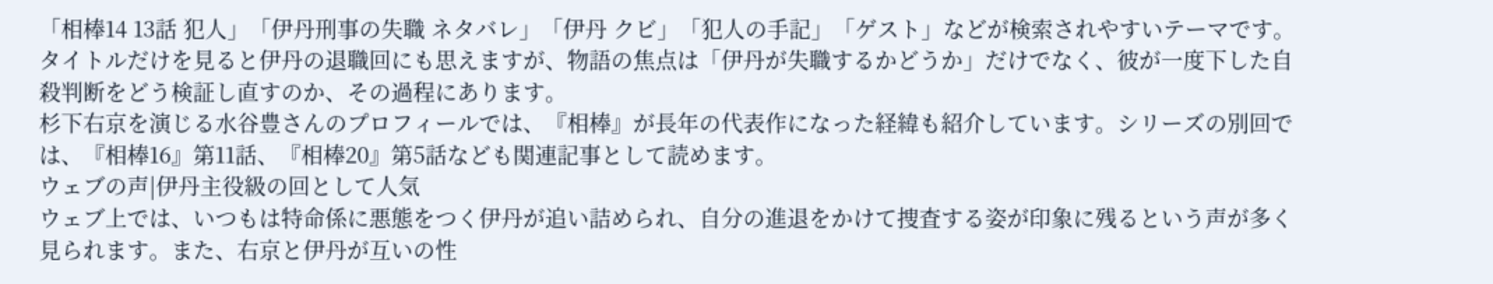「相棒14 13話 犯人」「伊丹刑事の失職 ネタバレ」「伊丹 クビ」「犯人の手記」「ゲスト」などが検索されやすいテーマです。タイトルだけを見ると伊丹の退職回にも思えますが、物語の焦点は「伊丹が失職するかどうか」だけでなく、彼が一度下した自殺判断をどう検証し直すのか、その過程にあります。
杉下右京を演じる水谷豊さんのプロフィールでは、『相棒』が長年の代表作になった経緯も紹介しています。シリーズの別回では、『相棒16』第11話、『相棒20』第5話なども関連記事として読めます。
ウェブの声|伊丹主役級の回として人気
ウェブ上では、いつもは特命係に悪態をつく伊丹が追い詰められ、自分の進退をかけて捜査する姿が印象に残るという声が多く見られます。また、右京と伊丹が互いの性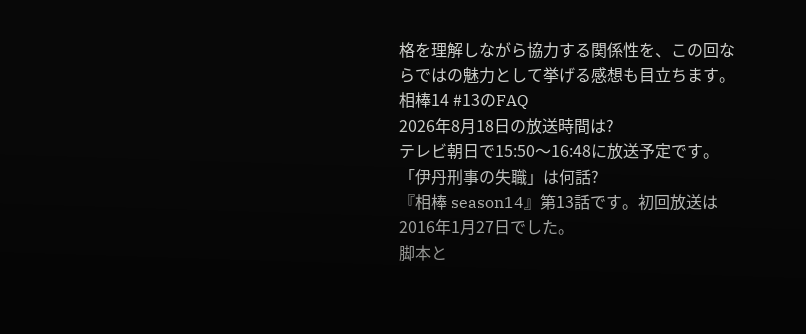格を理解しながら協力する関係性を、この回ならではの魅力として挙げる感想も目立ちます。
相棒14 #13のFAQ
2026年8月18日の放送時間は?
テレビ朝日で15:50〜16:48に放送予定です。
「伊丹刑事の失職」は何話?
『相棒 season14』第13話です。初回放送は2016年1月27日でした。
脚本と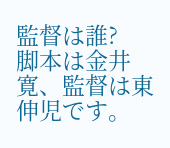監督は誰?
脚本は金井寛、監督は東伸児です。